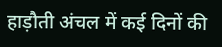हाड़ौती अंचल में कई दिनों की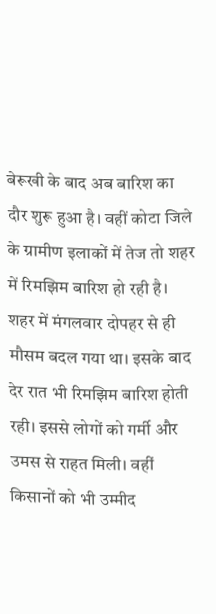बेरूखी के बाद अब बारिश का दौर शुरू हुआ है। वहीं कोटा जिले के ग्रामीण इलाकों में तेज तो शहर में रिमझिम बारिश हो रही है। शहर में मंगलवार दोपहर से ही मौसम बदल गया था। इसके बाद देर रात भी रिमझिम बारिश होती रही। इससे लोगों को गर्मी और उमस से राहत मिली। वहीं किसानों को भी उम्मीद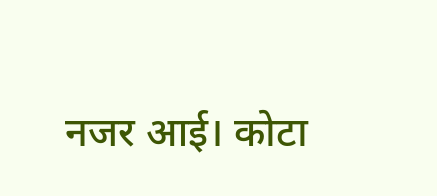नजर आई। कोटा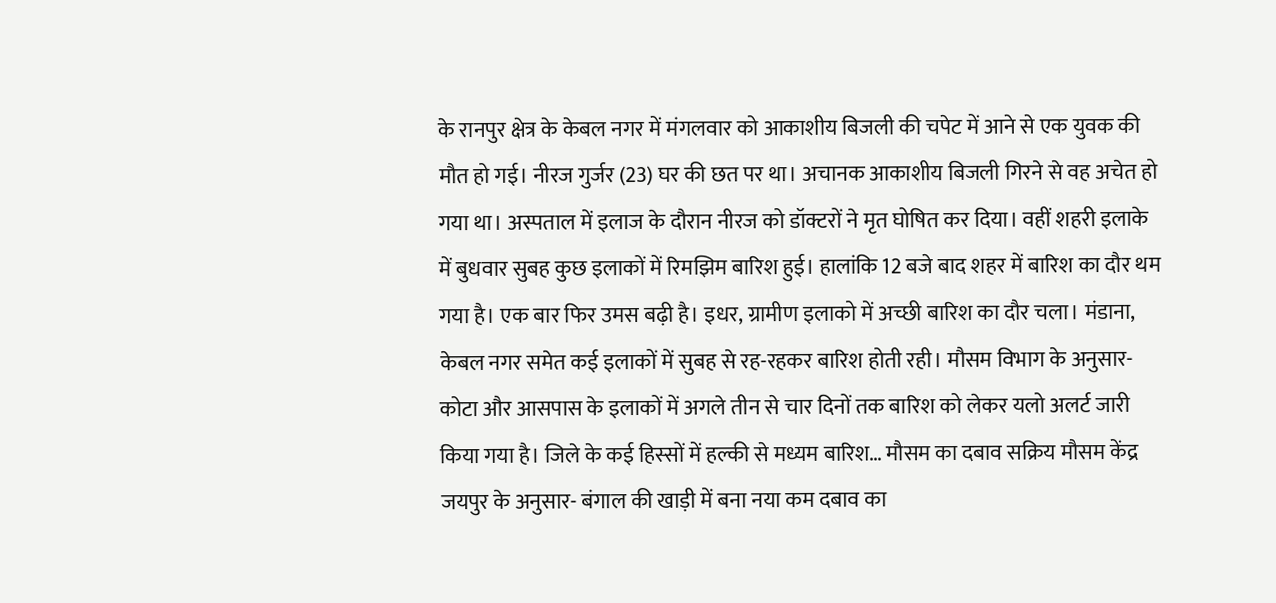के रानपुर क्षेत्र के केबल नगर में मंगलवार को आकाशीय बिजली की चपेट में आने से एक युवक की मौत हो गई। नीरज गुर्जर (23) घर की छत पर था। अचानक आकाशीय बिजली गिरने से वह अचेत हो गया था। अस्पताल में इलाज के दौरान नीरज को डॉक्टरों ने मृत घोषित कर दिया। वहीं शहरी इलाके में बुधवार सुबह कुछ इलाकों में रिमझिम बारिश हुई। हालांकि 12 बजे बाद शहर में बारिश का दौर थम गया है। एक बार फिर उमस बढ़ी है। इधर, ग्रामीण इलाको में अच्छी बारिश का दौर चला। मंडाना, केबल नगर समेत कई इलाकों में सुबह से रह-रहकर बारिश होती रही। मौसम विभाग के अनुसार- कोटा और आसपास के इलाकों में अगले तीन से चार दिनों तक बारिश को लेकर यलो अलर्ट जारी किया गया है। जिले के कई हिस्सों में हल्की से मध्यम बारिश… मौसम का दबाव सक्रिय मौसम केंद्र जयपुर के अनुसार- बंगाल की खाड़ी में बना नया कम दबाव का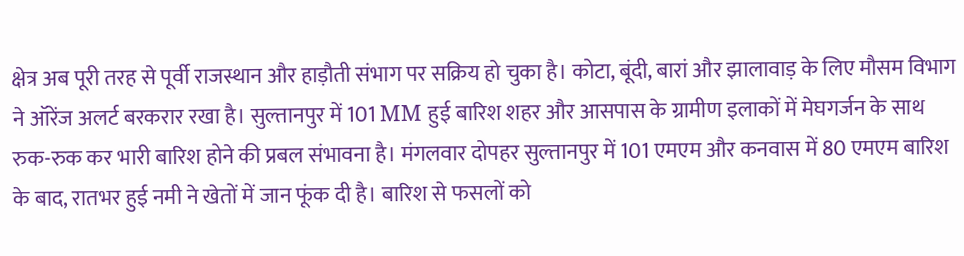क्षेत्र अब पूरी तरह से पूर्वी राजस्थान और हाड़ौती संभाग पर सक्रिय हो चुका है। कोटा, बूंदी, बारां और झालावाड़ के लिए मौसम विभाग ने ऑरेंज अलर्ट बरकरार रखा है। सुल्तानपुर में 101 MM हुई बारिश शहर और आसपास के ग्रामीण इलाकों में मेघगर्जन के साथ रुक-रुक कर भारी बारिश होने की प्रबल संभावना है। मंगलवार दोपहर सुल्तानपुर में 101 एमएम और कनवास में 80 एमएम बारिश के बाद, रातभर हुई नमी ने खेतों में जान फूंक दी है। बारिश से फसलों को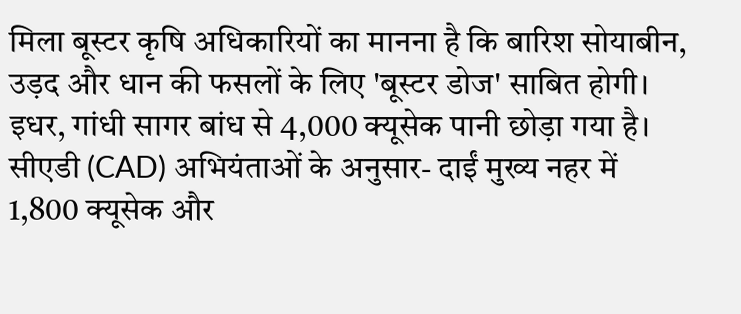मिला बूस्टर कृषि अधिकारियों का मानना है कि बारिश सोयाबीन, उड़द और धान की फसलों के लिए 'बूस्टर डोज' साबित होगी। इधर, गांधी सागर बांध से 4,000 क्यूसेक पानी छोड़ा गया है। सीएडी (CAD) अभियंताओं के अनुसार- दाईं मुख्य नहर में 1,800 क्यूसेक और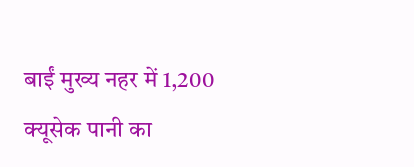बाईं मुख्य नहर में 1,200 क्यूसेक पानी का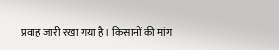प्रवाह जारी रखा गया है। किसानों की मांग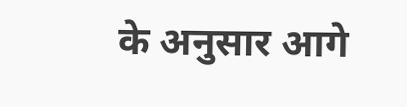के अनुसार आगे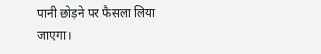पानी छोड़ने पर फैसला लिया जाएगा।